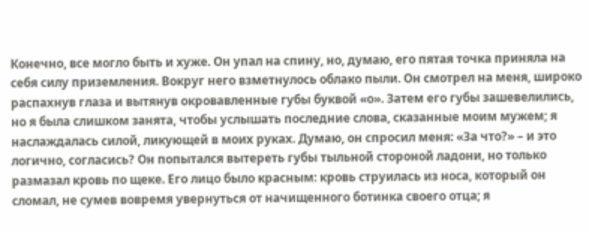Конечно, все могло быть и хуже. Он упал на спину, но, думаю, его пятая точка приняла на себя силу приземления. Вокруг него взметнулось облако пыли. Он смотрел на меня, широко распахнув глаза и вытянув окровавленные губы буквой «о». Затем его губы зашевелились, но я была слишком занята, чтобы услышать последние слова, сказанные моим мужем; я наслаждалась силой, ликующей в моих руках. Думаю, он спросил меня: «За что?» – и это логично, согласись? Он попытался вытереть губы тыльной стороной ладони, но только размазал кровь по щеке. Его лицо было красным: кровь струилась из носа, который он сломал, не сумев вовремя увернуться от начищенного ботинка своего отца; я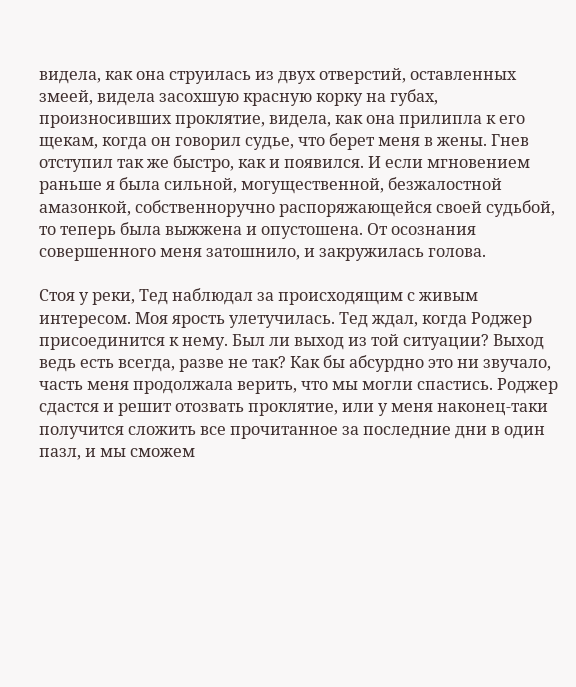видела, как она струилась из двух отверстий, оставленных змеей, видела засохшую красную корку на губах, произносивших проклятие, видела, как она прилипла к его щекам, когда он говорил судье, что берет меня в жены. Гнев отступил так же быстро, как и появился. И если мгновением раньше я была сильной, могущественной, безжалостной амазонкой, собственноручно распоряжающейся своей судьбой, то теперь была выжжена и опустошена. От осознания совершенного меня затошнило, и закружилась голова.

Стоя у реки, Тед наблюдал за происходящим с живым интересом. Моя ярость улетучилась. Тед ждал, когда Роджер присоединится к нему. Был ли выход из той ситуации? Выход ведь есть всегда, разве не так? Как бы абсурдно это ни звучало, часть меня продолжала верить, что мы могли спастись. Роджер сдастся и решит отозвать проклятие, или у меня наконец-таки получится сложить все прочитанное за последние дни в один пазл, и мы сможем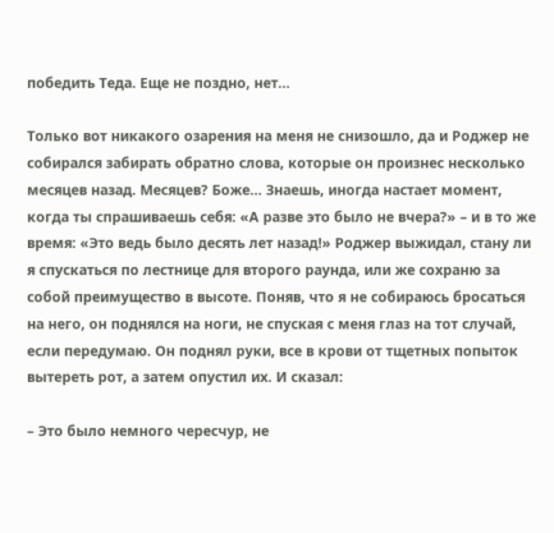победить Теда. Еще не поздно, нет…

Только вот никакого озарения на меня не снизошло, да и Роджер не собирался забирать обратно слова, которые он произнес несколько месяцев назад. Месяцев? Боже… Знаешь, иногда настает момент, когда ты спрашиваешь себя: «А разве это было не вчера?» – и в то же время: «Это ведь было десять лет назад!» Роджер выжидал, стану ли я спускаться по лестнице для второго раунда, или же сохраню за собой преимущество в высоте. Поняв, что я не собираюсь бросаться на него, он поднялся на ноги, не спуская с меня глаз на тот случай, если передумаю. Он поднял руки, все в крови от тщетных попыток вытереть рот, а затем опустил их. И сказал:

– Это было немного чересчур, не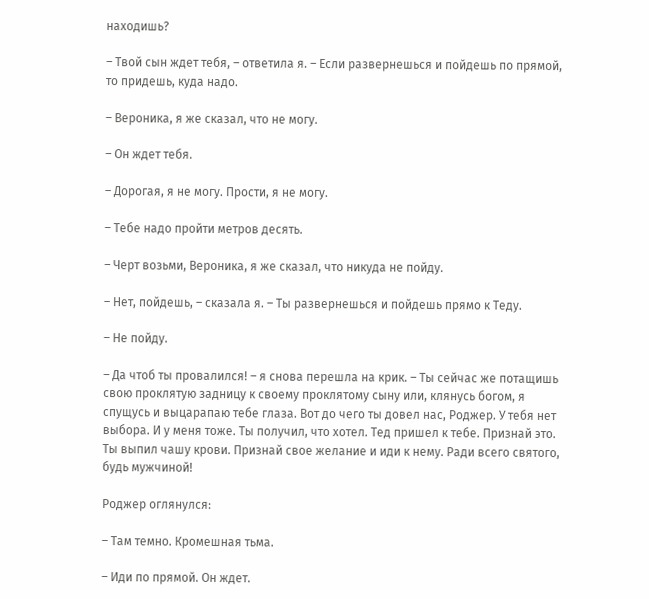находишь?

– Твой сын ждет тебя, – ответила я. – Если развернешься и пойдешь по прямой, то придешь, куда надо.

– Вероника, я же сказал, что не могу.

– Он ждет тебя.

– Дорогая, я не могу. Прости, я не могу.

– Тебе надо пройти метров десять.

– Черт возьми, Вероника, я же сказал, что никуда не пойду.

– Нет, пойдешь, – сказала я. – Ты развернешься и пойдешь прямо к Теду.

– Не пойду.

– Да чтоб ты провалился! – я снова перешла на крик. – Ты сейчас же потащишь свою проклятую задницу к своему проклятому сыну или, клянусь богом, я спущусь и выцарапаю тебе глаза. Вот до чего ты довел нас, Роджер. У тебя нет выбора. И у меня тоже. Ты получил, что хотел. Тед пришел к тебе. Признай это. Ты выпил чашу крови. Признай свое желание и иди к нему. Ради всего святого, будь мужчиной!

Роджер оглянулся:

– Там темно. Кромешная тьма.

– Иди по прямой. Он ждет.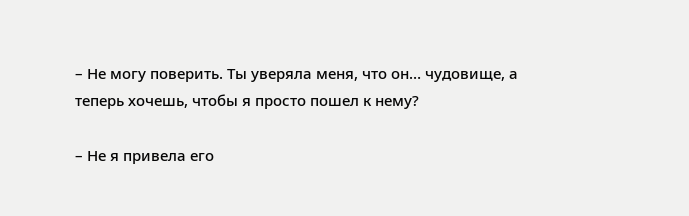– Не могу поверить. Ты уверяла меня, что он… чудовище, а теперь хочешь, чтобы я просто пошел к нему?

– Не я привела его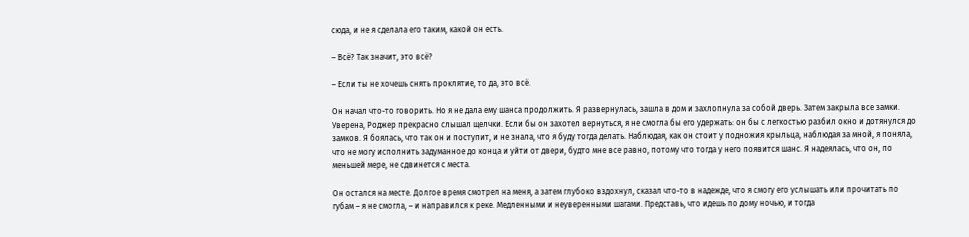сюда, и не я сделала его таким, какой он есть.

– Всё? Так значит, это всё?

– Если ты не хочешь снять проклятие, то да, это всё.

Он начал что-то говорить. Но я не дала ему шанса продолжить. Я развернулась, зашла в дом и захлопнула за собой дверь. Затем закрыла все замки. Уверена, Роджер прекрасно слышал щелчки. Если бы он захотел вернуться, я не смогла бы его удержать: он бы с легкостью разбил окно и дотянулся до замков. Я боялась, что так он и поступит, и не знала, что я буду тогда делать. Наблюдая, как он стоит у подножия крыльца, наблюдая за мной, я поняла, что не могу исполнить задуманное до конца и уйти от двери, будто мне все равно, потому что тогда у него появится шанс. Я надеялась, что он, по меньшей мере, не сдвинется с места.

Он остался на месте. Долгое время смотрел на меня, а затем глубоко вздохнул, сказал что-то в надежде, что я смогу его услышать или прочитать по губам – я не смогла, – и направился к реке. Медленными и неуверенными шагами. Представь, что идешь по дому ночью, и тогда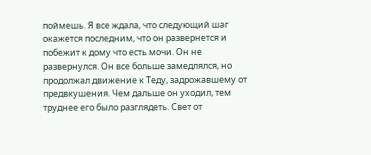поймешь. Я все ждала, что следующий шаг окажется последним, что он развернется и побежит к дому что есть мочи. Он не развернулся. Он все больше замедлялся, но продолжал движение к Теду, задрожавшему от предвкушения. Чем дальше он уходил, тем труднее его было разглядеть. Свет от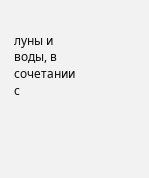луны и воды, в сочетании с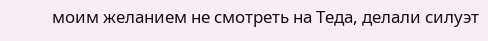моим желанием не смотреть на Теда, делали силуэт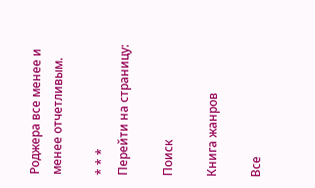Роджера все менее и менее отчетливым.

* * *
Перейти на страницу:

Поиск

Книга жанров

Все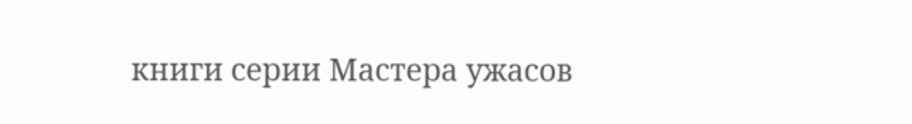книги серии Мастера ужасов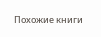Похожие книги